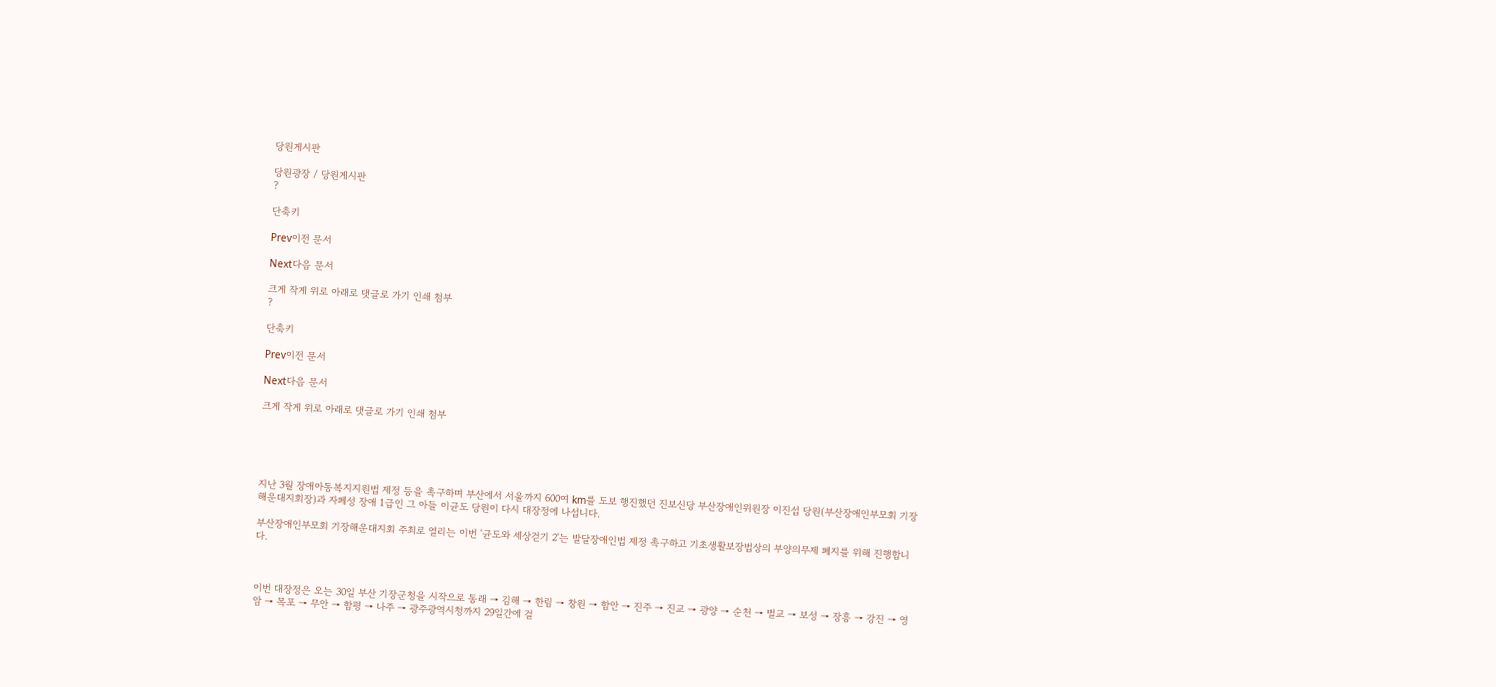당원게시판

당원광장 / 당원게시판
?

단축키

Prev이전 문서

Next다음 문서

크게 작게 위로 아래로 댓글로 가기 인쇄 첨부
?

단축키

Prev이전 문서

Next다음 문서

크게 작게 위로 아래로 댓글로 가기 인쇄 첨부





지난 3월 장애아동복지지원법 제정 등을 촉구하며 부산에서 서울까지 600여 km를 도보 행진했던 진보신당 부산장애인위원장 이진섭 당원(부산장애인부모회 기장해운대지회장)과 자폐성 장애 1급인 그 아들 이균도 당원이 다시 대장정에 나섭니다.

부산장애인부모회 기장해운대지회 주최로 열리는 이번 '균도와 세상걷기 2'는 발달장애인법 제정 촉구하고 기초생활보장법상의 부양의무제 폐지를 위해 진행합니다.



이번 대장정은 오는 30일 부산 기장군청을 시작으로 동래 → 김해 → 한림 → 창원 → 함안 → 진주 → 진교 → 광양 → 순천 → 벌교 → 보성 → 장흥 → 강진 → 영암 → 목포 → 무안 → 함평 → 나주 → 광주광역시청까지 29일간에 걸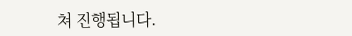쳐 진행됩니다.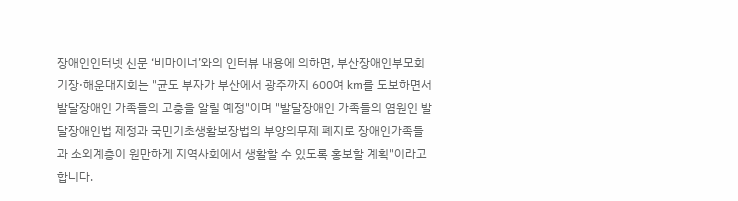장애인인터넷 신문 ‘비마이너’와의 인터뷰 내용에 의하면, 부산장애인부모회 기장⋅해운대지회는 "균도 부자가 부산에서 광주까지 600여 km를 도보하면서 발달장애인 가족들의 고충을 알릴 예정"이며 "발달장애인 가족들의 염원인 발달장애인법 제정과 국민기초생활보장법의 부양의무제 폐지로 장애인가족들과 소외계층이 원만하게 지역사회에서 생활할 수 있도록 홍보할 계획"이라고 합니다.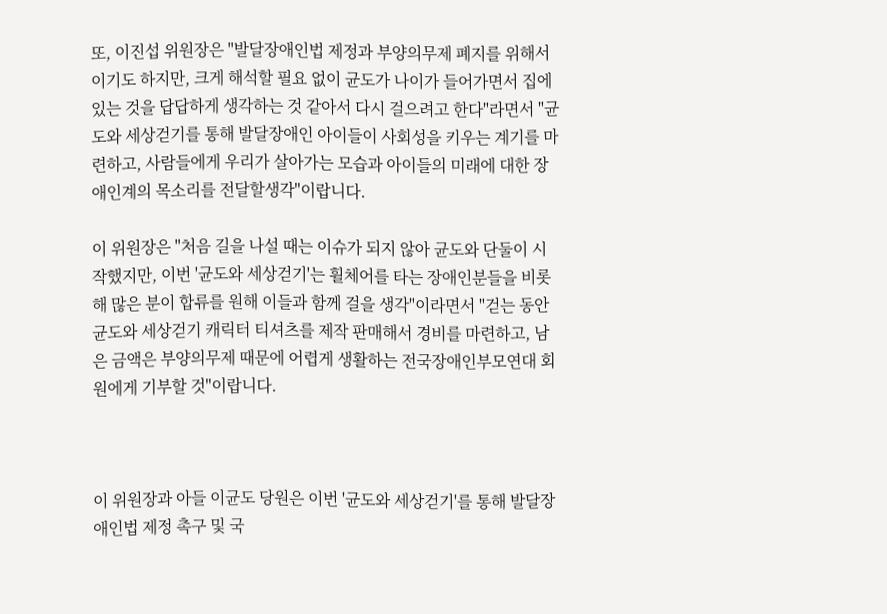또, 이진섭 위원장은 "발달장애인법 제정과 부양의무제 폐지를 위해서이기도 하지만, 크게 해석할 필요 없이 균도가 나이가 들어가면서 집에 있는 것을 답답하게 생각하는 것 같아서 다시 걸으려고 한다"라면서 "균도와 세상걷기를 통해 발달장애인 아이들이 사회성을 키우는 계기를 마련하고, 사람들에게 우리가 살아가는 모습과 아이들의 미래에 대한 장애인계의 목소리를 전달할생각"이랍니다.

이 위원장은 "처음 길을 나설 때는 이슈가 되지 않아 균도와 단둘이 시작했지만, 이번 '균도와 세상걷기'는 휠체어를 타는 장애인분들을 비롯해 많은 분이 합류를 원해 이들과 함께 걸을 생각"이라면서 "걷는 동안 균도와 세상걷기 캐릭터 티셔츠를 제작 판매해서 경비를 마련하고, 남은 금액은 부양의무제 때문에 어렵게 생활하는 전국장애인부모연대 회원에게 기부할 것"이랍니다.



이 위원장과 아들 이균도 당원은 이번 '균도와 세상걷기'를 통해 발달장애인법 제정 촉구 및 국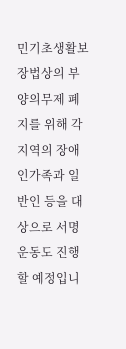민기초생활보장법상의 부양의무제 폐지를 위해 각 지역의 장애인가족과 일반인 등을 대상으로 서명운동도 진행할 예정입니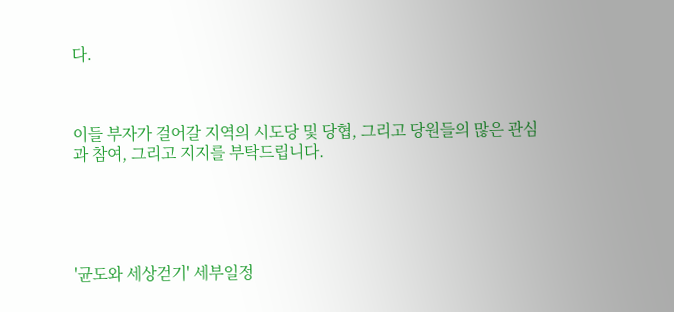다.



이들 부자가 걸어갈 지역의 시도당 및 당협, 그리고 당원들의 많은 관심과 참여, 그리고 지지를 부탁드립니다.





'균도와 세상걷기' 세부일정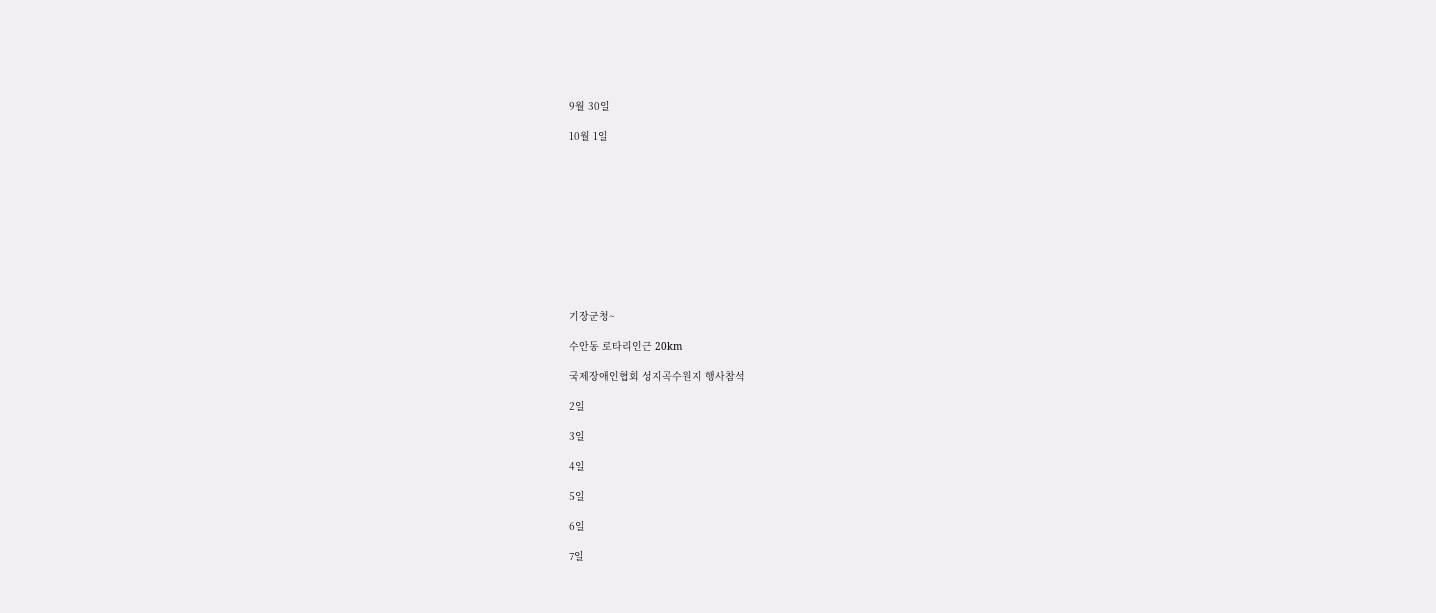9월 30일

10월 1일











기장군청~

수안동 로타리인근 20km

국제장애인협회 성지곡수원지 행사참석

2일

3일

4일

5일

6일

7일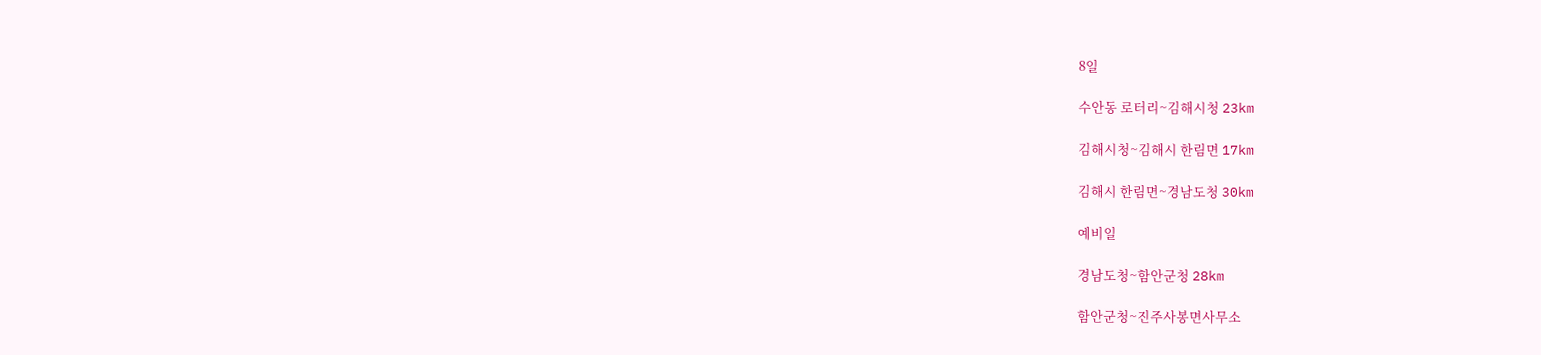8일

수안동 로터리~김해시청 23km

김해시청~김해시 한림면 17km

김해시 한림면~경남도청 30km

예비일

경남도청~함안군청 28km

함안군청~진주사봉면사무소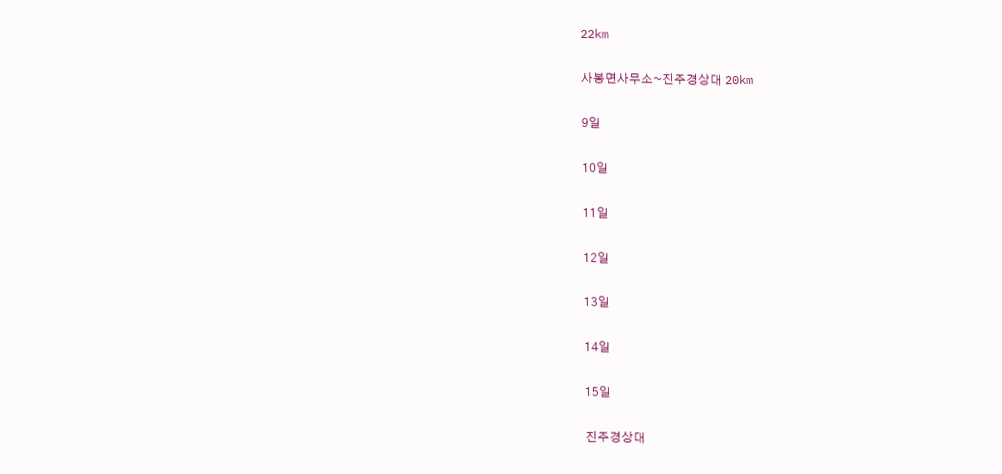22km

사봉면사무소~진주경상대 20km

9일

10일

11일

12일

13일

14일

15일

진주경상대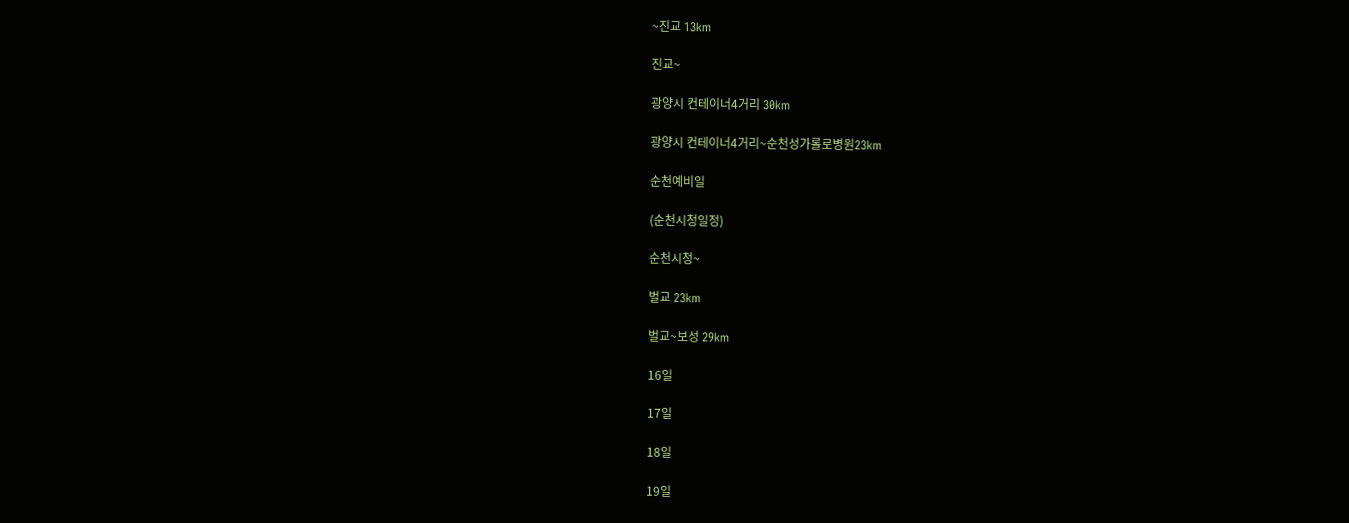~진교 13km

진교~

광양시 컨테이너4거리 30km

광양시 컨테이너4거리~순천성가롤로병원23km

순천예비일

(순천시청일정)

순천시청~

벌교 23km

벌교~보성 29km

16일

17일

18일

19일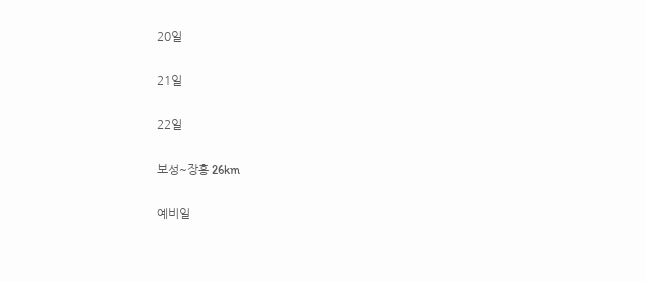20일

21일

22일

보성~장흥 26km

예비일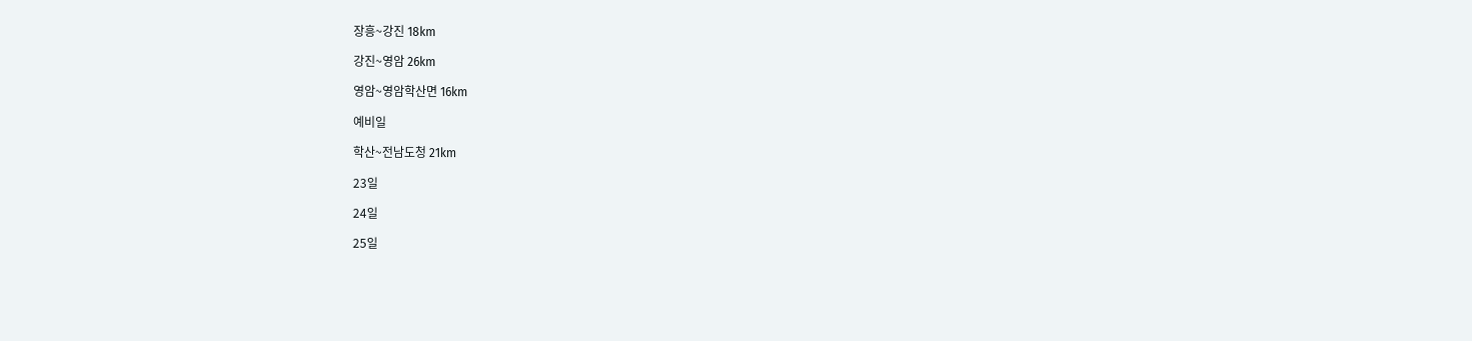장흥~강진 18km

강진~영암 26km

영암~영암학산면 16km

예비일

학산~전남도청 21km

23일

24일

25일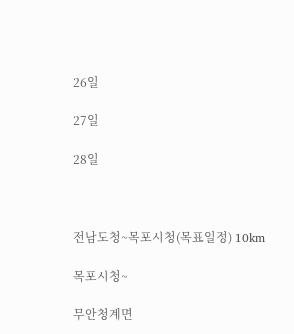26일

27일

28일



전남도청~목포시청(목표일정) 10km

목포시청~

무안청계면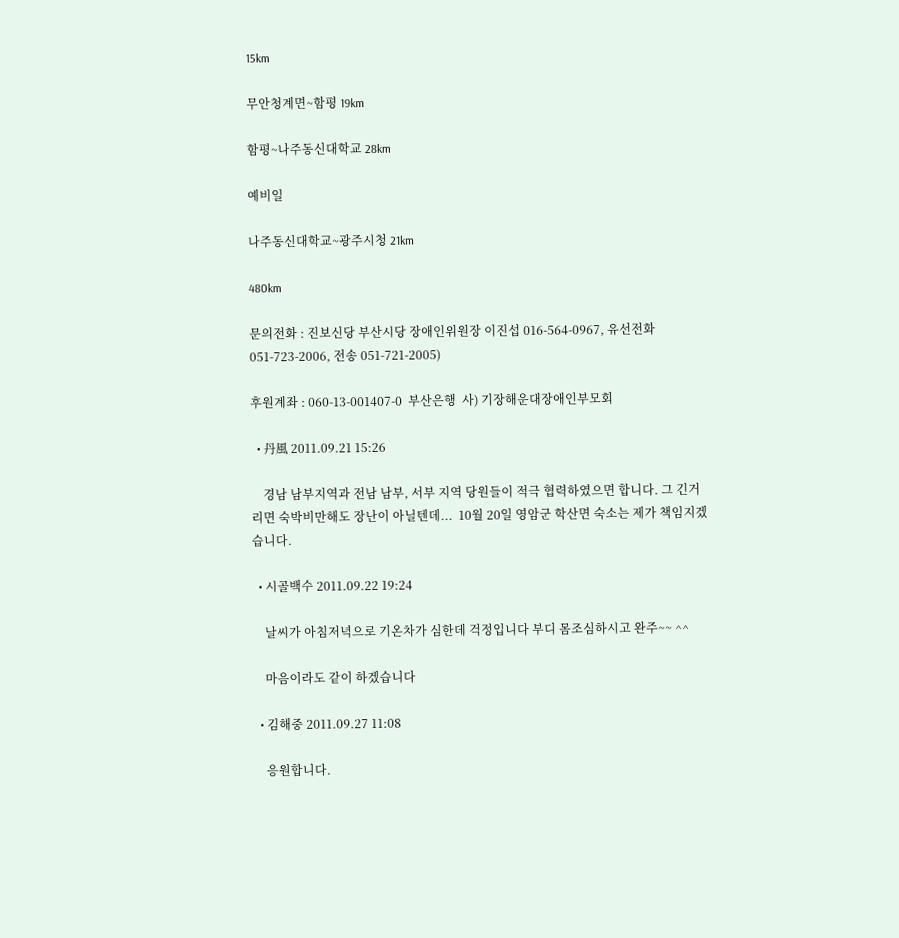15km

무안청계면~함평 19km

함평~나주동신대학교 28km

예비일

나주동신대학교~광주시청 21km

480km

문의전화 : 진보신당 부산시당 장애인위원장 이진섭 016-564-0967, 유선전화 051-723-2006, 전송 051-721-2005)

후원계좌 : 060-13-001407-0  부산은행  사) 기장해운대장애인부모회

  • 丹風 2011.09.21 15:26

    경남 남부지역과 전남 남부, 서부 지역 당원들이 적극 협력하였으면 합니다. 그 긴거리면 숙박비만해도 장난이 아닐텐데...  10월 20일 영암군 학산면 숙소는 제가 책임지겠습니다.

  • 시골백수 2011.09.22 19:24

    날씨가 아침저녁으로 기온차가 심한데 걱정입니다 부디 몸조심하시고 완주~~ ^^

    마음이라도 같이 하겠습니다

  • 김해중 2011.09.27 11:08

    응원합니다.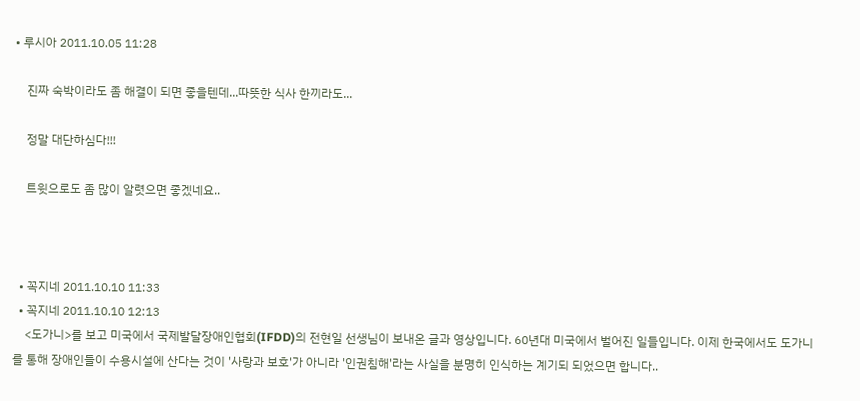• 루시아 2011.10.05 11:28

    진짜 숙박이라도 좀 해결이 되면 좋을텐데...따뜻한 식사 한끼라도...

    정말 대단하심다!!!

    트윗으로도 좀 많이 알렷으면 좋겠네요..



  • 꼭지네 2011.10.10 11:33
  • 꼭지네 2011.10.10 12:13
    <도가니>를 보고 미국에서 국제발달장애인협회(IFDD)의 전현일 선생님이 보내온 글과 영상입니다. 60년대 미국에서 벌어진 일들입니다. 이제 한국에서도 도가니를 통해 장애인들이 수용시설에 산다는 것이 '사랑과 보호'가 아니라 '인권침해'라는 사실을 분명히 인식하는 계기되 되었으면 합니다..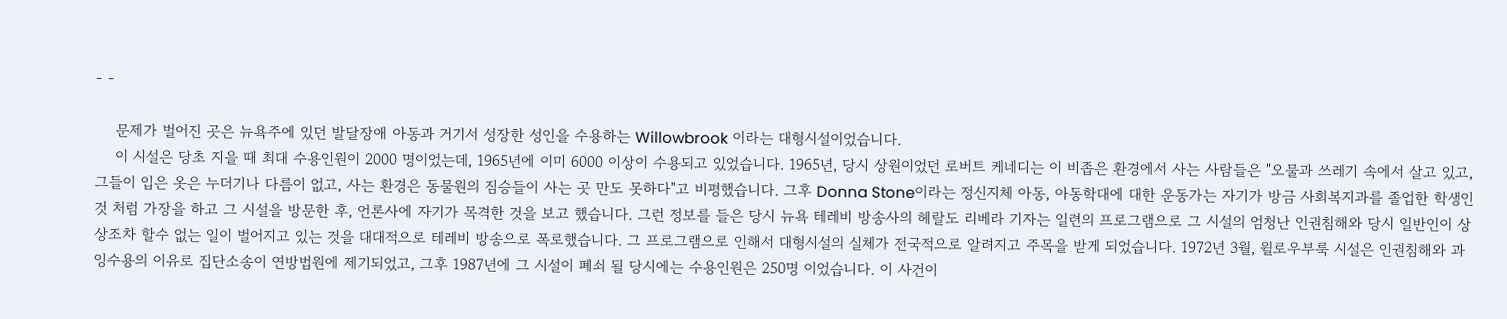- -

    문제가 벌어진 곳은 뉴욕주에 있던 발달장애 아동과 거기서 성장한 성인을 수용하는 Willowbrook 이라는 대형시설이었습니다.
    이 시설은 당초 지을 때 최대 수용인원이 2000 명이었는데, 1965년에 이미 6000 이상이 수용되고 있었습니다. 1965년, 당시 상원이었던 로버트 케네디는 이 비좁은 환경에서 사는 사람들은 "오물과 쓰레기 속에서 살고 있고, 그들이 입은 옷은 누더기나 다름이 없고, 사는 환경은 동물원의 짐승들이 사는 곳 만도 못하다"고 비평했습니다. 그후 Donna Stone이라는 정신지체 아동, 아동학대에 대한 운동가는 자기가 방금 사회복지과를 졸업한 학생인것 처럼 가장을 하고 그 시설을 방문한 후, 언론사에 자기가 목격한 것을 보고 했습니다. 그런 정보를 들은 당시 뉴욕 테레비 방송사의 헤랄도 리베라 기자는 일련의 프로그램으로 그 시설의 엄청난 인권침해와 당시 일반인이 상상조차 할수 없는 일이 벌어지고 있는 것을 대대적으로 테레비 방송으로 폭로했습니다. 그 프로그램으로 인해서 대형시설의 실체가 전국적으로 알려지고 주목을 받게 되었습니다. 1972년 3월, 윌로우부룩 시설은 인권침해와 과잉수용의 이유로 집단소송이 연방법원에 제기되었고, 그후 1987년에 그 시설이 폐쇠 될 당시에는 수용인원은 250명 이었습니다. 이 사건이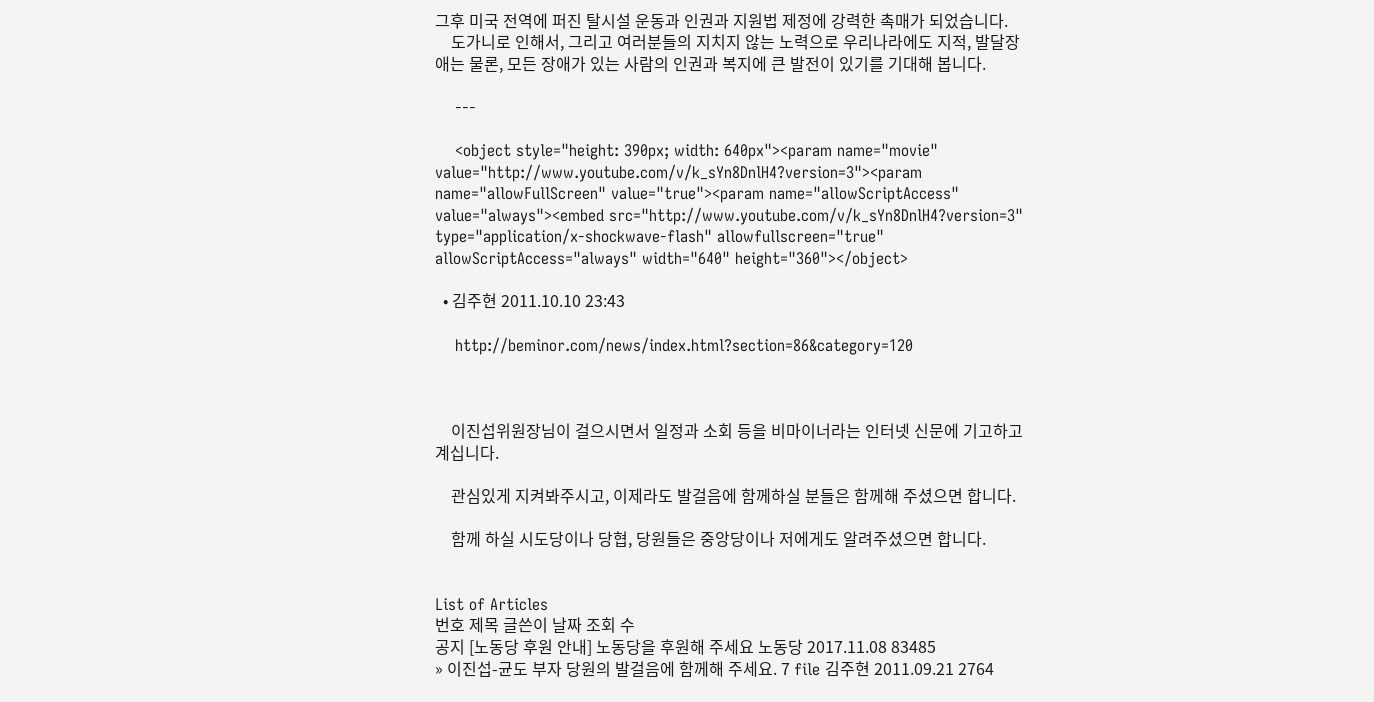그후 미국 전역에 퍼진 탈시설 운동과 인권과 지원법 제정에 강력한 촉매가 되었습니다.
    도가니로 인해서, 그리고 여러분들의 지치지 않는 노력으로 우리나라에도 지적, 발달장애는 물론, 모든 장애가 있는 사람의 인권과 복지에 큰 발전이 있기를 기대해 봅니다.

    ---

    <object style="height: 390px; width: 640px"><param name="movie" value="http://www.youtube.com/v/k_sYn8DnlH4?version=3"><param name="allowFullScreen" value="true"><param name="allowScriptAccess" value="always"><embed src="http://www.youtube.com/v/k_sYn8DnlH4?version=3" type="application/x-shockwave-flash" allowfullscreen="true" allowScriptAccess="always" width="640" height="360"></object>

  • 김주현 2011.10.10 23:43

    http://beminor.com/news/index.html?section=86&category=120



    이진섭위원장님이 걸으시면서 일정과 소회 등을 비마이너라는 인터넷 신문에 기고하고 계십니다.

    관심있게 지켜봐주시고, 이제라도 발걸음에 함께하실 분들은 함께해 주셨으면 합니다.

    함께 하실 시도당이나 당협, 당원들은 중앙당이나 저에게도 알려주셨으면 합니다.


List of Articles
번호 제목 글쓴이 날짜 조회 수
공지 [노동당 후원 안내] 노동당을 후원해 주세요 노동당 2017.11.08 83485
» 이진섭-균도 부자 당원의 발걸음에 함께해 주세요. 7 file 김주현 2011.09.21 2764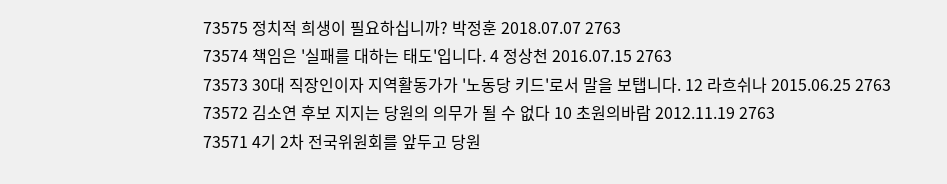73575 정치적 희생이 필요하십니까? 박정훈 2018.07.07 2763
73574 책임은 '실패를 대하는 태도'입니다. 4 정상천 2016.07.15 2763
73573 30대 직장인이자 지역활동가가 '노동당 키드'로서 말을 보탭니다. 12 라흐쉬나 2015.06.25 2763
73572 김소연 후보 지지는 당원의 의무가 될 수 없다 10 초원의바람 2012.11.19 2763
73571 4기 2차 전국위원회를 앞두고 당원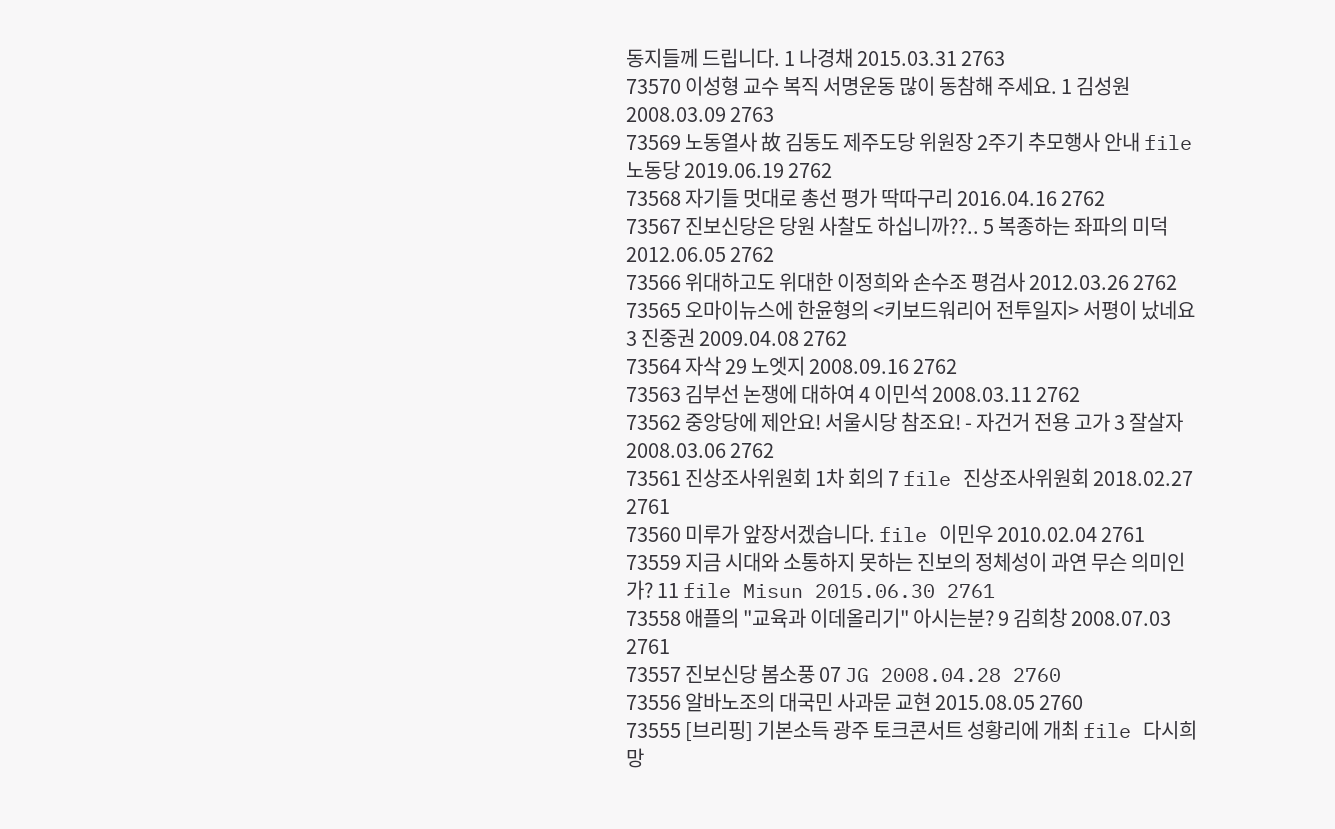동지들께 드립니다. 1 나경채 2015.03.31 2763
73570 이성형 교수 복직 서명운동 많이 동참해 주세요. 1 김성원 2008.03.09 2763
73569 노동열사 故 김동도 제주도당 위원장 2주기 추모행사 안내 file 노동당 2019.06.19 2762
73568 자기들 멋대로 총선 평가 딱따구리 2016.04.16 2762
73567 진보신당은 당원 사찰도 하십니까??.. 5 복종하는 좌파의 미덕 2012.06.05 2762
73566 위대하고도 위대한 이정희와 손수조 평검사 2012.03.26 2762
73565 오마이뉴스에 한윤형의 <키보드워리어 전투일지> 서평이 났네요 3 진중권 2009.04.08 2762
73564 자삭 29 노엣지 2008.09.16 2762
73563 김부선 논쟁에 대하여 4 이민석 2008.03.11 2762
73562 중앙당에 제안요! 서울시당 참조요! - 자건거 전용 고가 3 잘살자 2008.03.06 2762
73561 진상조사위원회 1차 회의 7 file 진상조사위원회 2018.02.27 2761
73560 미루가 앞장서겠습니다. file 이민우 2010.02.04 2761
73559 지금 시대와 소통하지 못하는 진보의 정체성이 과연 무슨 의미인가? 11 file Misun 2015.06.30 2761
73558 애플의 "교육과 이데올리기" 아시는분? 9 김희창 2008.07.03 2761
73557 진보신당 봄소풍 07 JG 2008.04.28 2760
73556 알바노조의 대국민 사과문 교현 2015.08.05 2760
73555 [브리핑] 기본소득 광주 토크콘서트 성황리에 개최 file 다시희망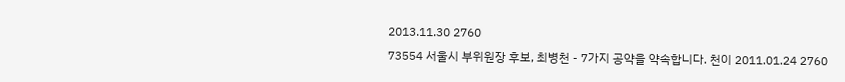2013.11.30 2760
73554 서울시 부위원장 후보, 최병천 - 7가지 공약을 약속합니다. 천이 2011.01.24 2760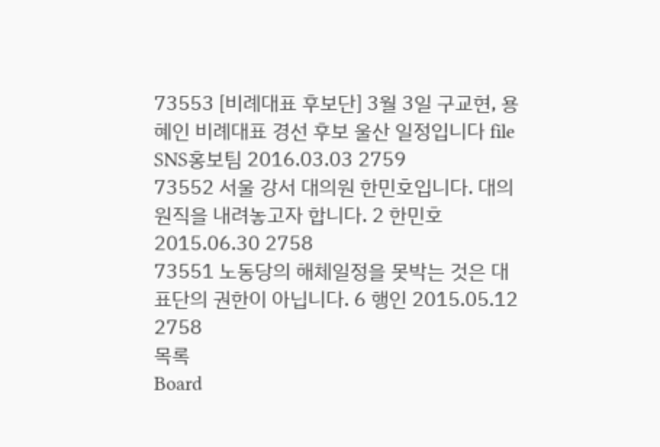73553 [비례대표 후보단] 3월 3일 구교현, 용혜인 비례대표 경선 후보 울산 일정입니다 file SNS홍보팀 2016.03.03 2759
73552 서울 강서 대의원 한민호입니다. 대의원직을 내려놓고자 합니다. 2 한민호 2015.06.30 2758
73551 노동당의 해체일정을 못박는 것은 대표단의 권한이 아닙니다. 6 행인 2015.05.12 2758
목록
Board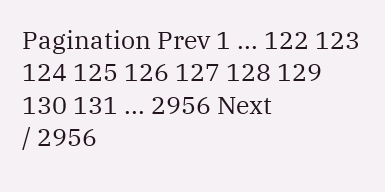Pagination Prev 1 ... 122 123 124 125 126 127 128 129 130 131 ... 2956 Next
/ 2956